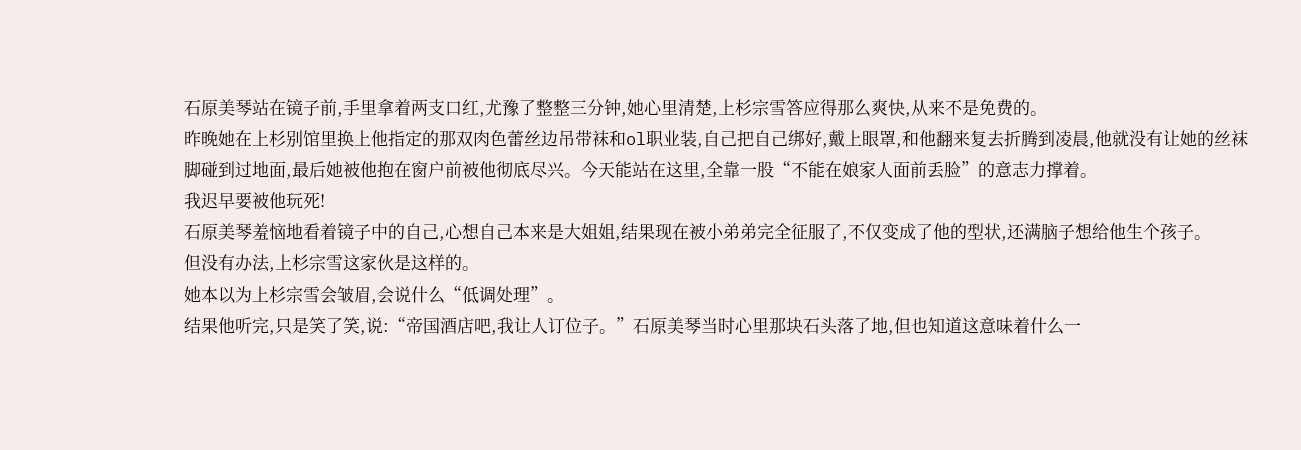石原美琴站在镜子前,手里拿着两支口红,尤豫了整整三分钟,她心里清楚,上杉宗雪答应得那么爽快,从来不是免费的。
昨晚她在上杉别馆里换上他指定的那双肉色蕾丝边吊带袜和ol职业装,自己把自己绑好,戴上眼罩,和他翻来复去折腾到凌晨,他就没有让她的丝袜脚碰到过地面,最后她被他抱在窗户前被他彻底尽兴。今天能站在这里,全靠一股“不能在娘家人面前丢脸”的意志力撑着。
我迟早要被他玩死!
石原美琴羞恼地看着镜子中的自己,心想自己本来是大姐姐,结果现在被小弟弟完全征服了,不仅变成了他的型状,还满脑子想给他生个孩子。
但没有办法,上杉宗雪这家伙是这样的。
她本以为上杉宗雪会皱眉,会说什么“低调处理”。
结果他听完,只是笑了笑,说:“帝国酒店吧,我让人订位子。”石原美琴当时心里那块石头落了地,但也知道这意味着什么一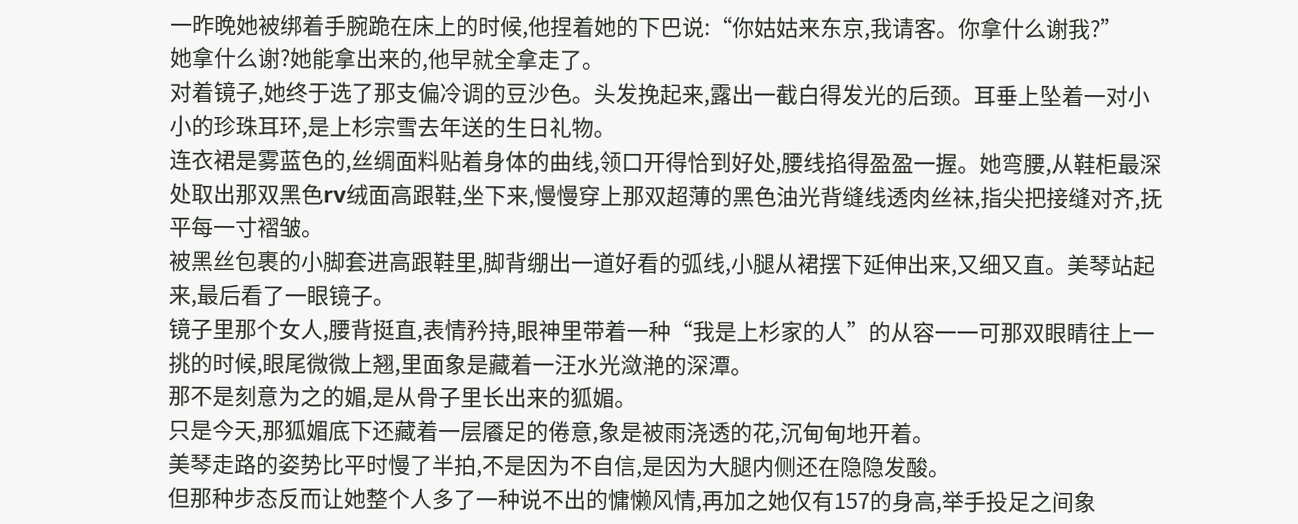一昨晚她被绑着手腕跪在床上的时候,他捏着她的下巴说:“你姑姑来东京,我请客。你拿什么谢我?”
她拿什么谢?她能拿出来的,他早就全拿走了。
对着镜子,她终于选了那支偏冷调的豆沙色。头发挽起来,露出一截白得发光的后颈。耳垂上坠着一对小小的珍珠耳环,是上杉宗雪去年送的生日礼物。
连衣裙是雾蓝色的,丝绸面料贴着身体的曲线,领口开得恰到好处,腰线掐得盈盈一握。她弯腰,从鞋柜最深处取出那双黑色rv绒面高跟鞋,坐下来,慢慢穿上那双超薄的黑色油光背缝线透肉丝袜,指尖把接缝对齐,抚平每一寸褶皱。
被黑丝包裹的小脚套进高跟鞋里,脚背绷出一道好看的弧线,小腿从裙摆下延伸出来,又细又直。美琴站起来,最后看了一眼镜子。
镜子里那个女人,腰背挺直,表情矜持,眼神里带着一种“我是上杉家的人”的从容一一可那双眼睛往上一挑的时候,眼尾微微上翘,里面象是藏着一汪水光潋滟的深潭。
那不是刻意为之的媚,是从骨子里长出来的狐媚。
只是今天,那狐媚底下还藏着一层餍足的倦意,象是被雨浇透的花,沉甸甸地开着。
美琴走路的姿势比平时慢了半拍,不是因为不自信,是因为大腿内侧还在隐隐发酸。
但那种步态反而让她整个人多了一种说不出的慵懒风情,再加之她仅有157的身高,举手投足之间象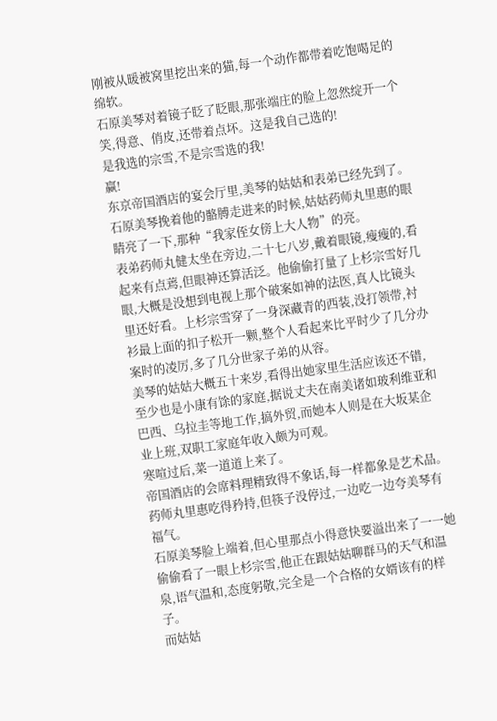刚被从暖被窝里挖出来的猫,每一个动作都带着吃饱喝足的绵软。
石原美琴对着镜子眨了眨眼,那张端庄的脸上忽然绽开一个笑,得意、俏皮,还带着点坏。这是我自己选的!
是我选的宗雪,不是宗雪选的我!
赢!
东京帝国酒店的宴会厅里,美琴的姑姑和表弟已经先到了。
石原美琴挽着他的骼膊走进来的时候,姑姑药师丸里惠的眼睛亮了一下,那种“我家侄女傍上大人物”的亮。
表弟药师丸健太坐在旁边,二十七八岁,戴着眼镜,瘦瘦的,看起来有点蔫,但眼神还算活泛。他偷偷打量了上杉宗雪好几眼,大概是没想到电视上那个破案如神的法医,真人比镜头里还好看。上杉宗雪穿了一身深藏青的西装,没打领带,衬衫最上面的扣子松开一颗,整个人看起来比平时少了几分办案时的凌厉,多了几分世家子弟的从容。
美琴的姑姑大概五十来岁,看得出她家里生活应该还不错,至少也是小康有馀的家庭,据说丈夫在南美诸如玻利维亚和巴西、乌拉圭等地工作,搞外贸,而她本人则是在大坂某企业上班,双职工家庭年收入颇为可观。
寒喧过后,菜一道道上来了。
帝国酒店的会席料理精致得不象话,每一样都象是艺术品。
药师丸里惠吃得矜持,但筷子没停过,一边吃一边夸美琴有福气。
石原美琴脸上端着,但心里那点小得意快要溢出来了一一她偷偷看了一眼上杉宗雪,他正在跟姑姑聊群马的天气和温泉,语气温和,态度躬敬,完全是一个合格的女婿该有的样子。
而姑姑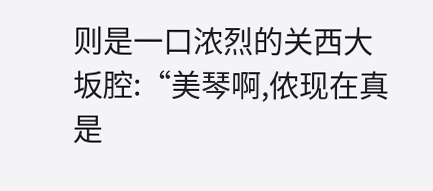则是一口浓烈的关西大坂腔:“美琴啊,侬现在真是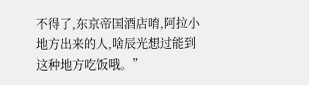不得了,东京帝国酒店唷,阿拉小地方出来的人,啥辰光想过能到这种地方吃饭哦。”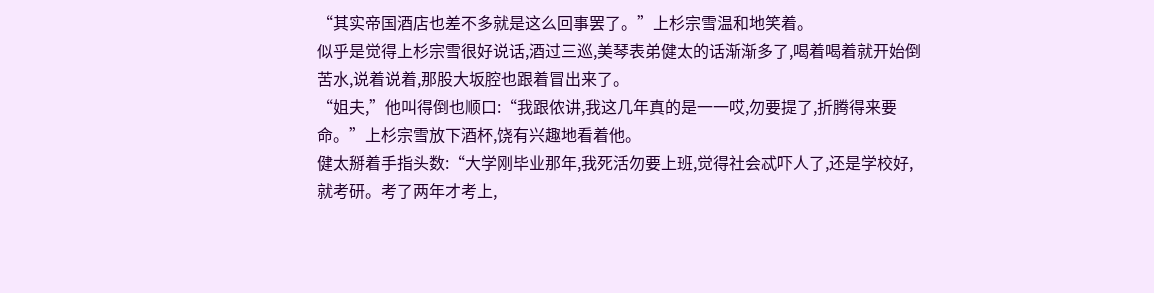“其实帝国酒店也差不多就是这么回事罢了。”上杉宗雪温和地笑着。
似乎是觉得上杉宗雪很好说话,酒过三巡,美琴表弟健太的话渐渐多了,喝着喝着就开始倒苦水,说着说着,那股大坂腔也跟着冒出来了。
“姐夫,”他叫得倒也顺口:“我跟侬讲,我这几年真的是一一哎,勿要提了,折腾得来要命。”上杉宗雪放下酒杯,饶有兴趣地看着他。
健太掰着手指头数:“大学刚毕业那年,我死活勿要上班,觉得社会忒吓人了,还是学校好,就考研。考了两年才考上,